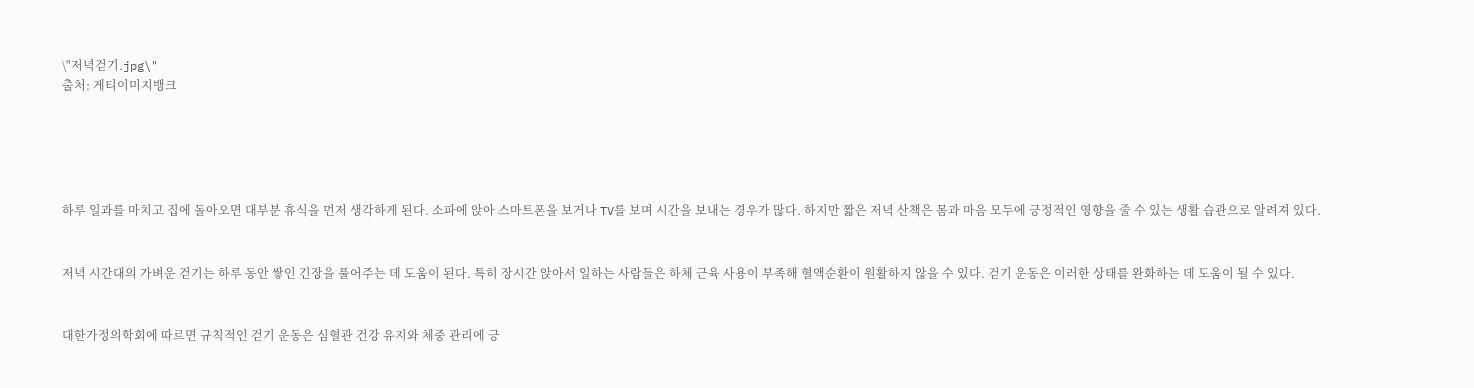\"저녁걷기.jpg\"
출처: 게티이미지뱅크





하루 일과를 마치고 집에 돌아오면 대부분 휴식을 먼저 생각하게 된다. 소파에 앉아 스마트폰을 보거나 TV를 보며 시간을 보내는 경우가 많다. 하지만 짧은 저녁 산책은 몸과 마음 모두에 긍정적인 영향을 줄 수 있는 생활 습관으로 알려져 있다.


저녁 시간대의 가벼운 걷기는 하루 동안 쌓인 긴장을 풀어주는 데 도움이 된다. 특히 장시간 앉아서 일하는 사람들은 하체 근육 사용이 부족해 혈액순환이 원활하지 않을 수 있다. 걷기 운동은 이러한 상태를 완화하는 데 도움이 될 수 있다.


대한가정의학회에 따르면 규칙적인 걷기 운동은 심혈관 건강 유지와 체중 관리에 긍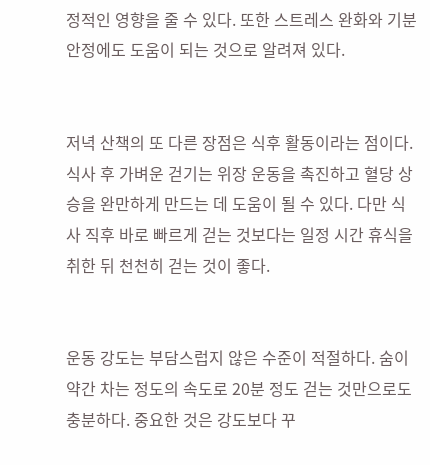정적인 영향을 줄 수 있다. 또한 스트레스 완화와 기분 안정에도 도움이 되는 것으로 알려져 있다.


저녁 산책의 또 다른 장점은 식후 활동이라는 점이다. 식사 후 가벼운 걷기는 위장 운동을 촉진하고 혈당 상승을 완만하게 만드는 데 도움이 될 수 있다. 다만 식사 직후 바로 빠르게 걷는 것보다는 일정 시간 휴식을 취한 뒤 천천히 걷는 것이 좋다.


운동 강도는 부담스럽지 않은 수준이 적절하다. 숨이 약간 차는 정도의 속도로 20분 정도 걷는 것만으로도 충분하다. 중요한 것은 강도보다 꾸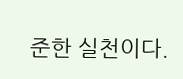준한 실천이다.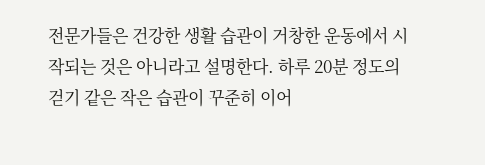전문가들은 건강한 생활 습관이 거창한 운동에서 시작되는 것은 아니라고 설명한다. 하루 20분 정도의 걷기 같은 작은 습관이 꾸준히 이어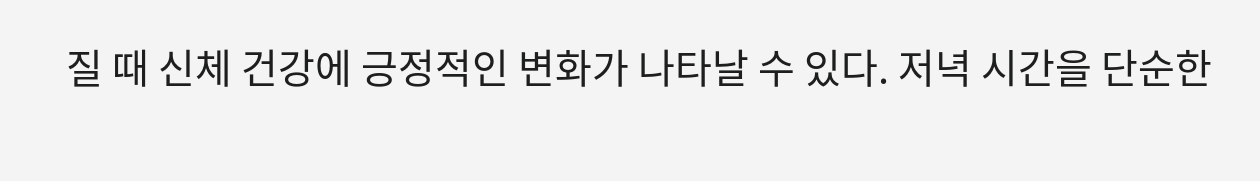질 때 신체 건강에 긍정적인 변화가 나타날 수 있다. 저녁 시간을 단순한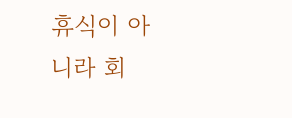휴식이 아니라 회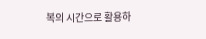복의 시간으로 활용하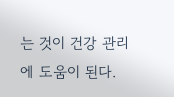는 것이 건강 관리에 도움이 된다.